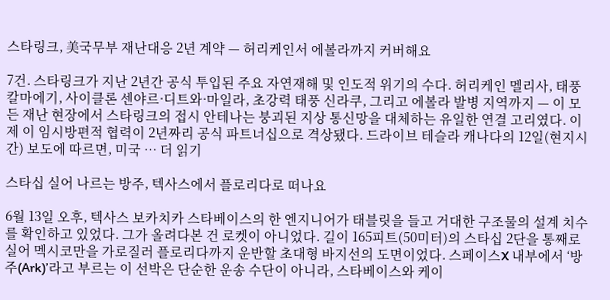스타링크, 美국무부 재난대응 2년 계약 — 허리케인서 에볼라까지 커버해요

7건. 스타링크가 지난 2년간 공식 투입된 주요 자연재해 및 인도적 위기의 수다. 허리케인 멜리사, 태풍 칼마에기, 사이클론 센야르·디트와·마일라, 초강력 태풍 신라쿠, 그리고 에볼라 발병 지역까지 — 이 모든 재난 현장에서 스타링크의 접시 안테나는 붕괴된 지상 통신망을 대체하는 유일한 연결 고리였다. 이제 이 임시방편적 협력이 2년짜리 공식 파트너십으로 격상됐다. 드라이브 테슬라 캐나다의 12일(현지시간) 보도에 따르면, 미국 … 더 읽기

스타십 실어 나르는 방주, 텍사스에서 플로리다로 떠나요

6월 13일 오후, 텍사스 보카치카 스타베이스의 한 엔지니어가 태블릿을 들고 거대한 구조물의 설계 치수를 확인하고 있었다. 그가 올려다본 건 로켓이 아니었다. 길이 165피트(50미터)의 스타십 2단을 통째로 실어 멕시코만을 가로질러 플로리다까지 운반할 초대형 바지선의 도면이었다. 스페이스X 내부에서 ‘방주(Ark)’라고 부르는 이 선박은 단순한 운송 수단이 아니라, 스타베이스와 케이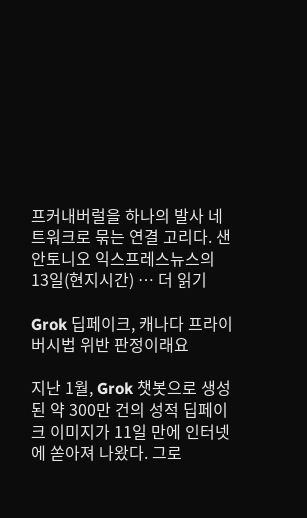프커내버럴을 하나의 발사 네트워크로 묶는 연결 고리다. 샌안토니오 익스프레스뉴스의 13일(현지시간) … 더 읽기

Grok 딥페이크, 캐나다 프라이버시법 위반 판정이래요

지난 1월, Grok 챗봇으로 생성된 약 300만 건의 성적 딥페이크 이미지가 11일 만에 인터넷에 쏟아져 나왔다. 그로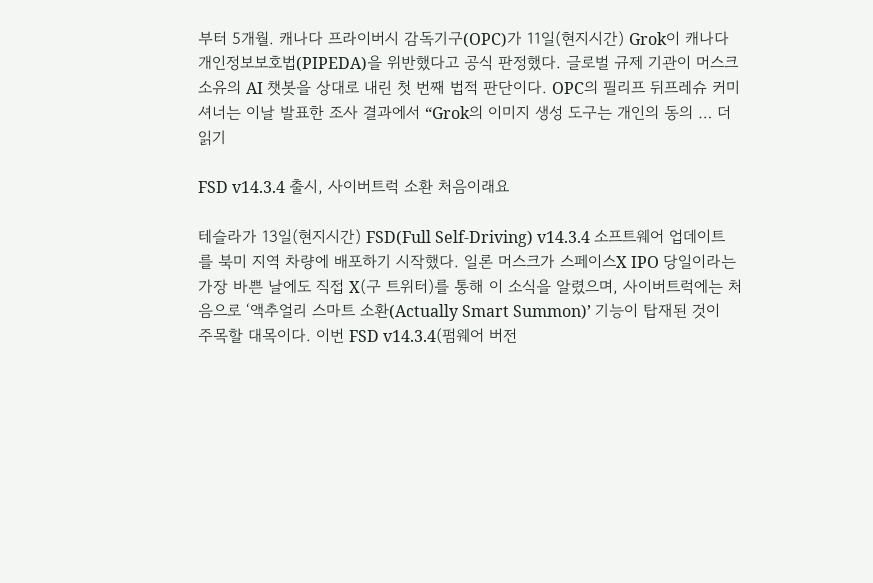부터 5개월. 캐나다 프라이버시 감독기구(OPC)가 11일(현지시간) Grok이 캐나다 개인정보보호법(PIPEDA)을 위반했다고 공식 판정했다. 글로벌 규제 기관이 머스크 소유의 AI 챗봇을 상대로 내린 첫 번째 법적 판단이다. OPC의 필리프 뒤프레슈 커미셔너는 이날 발표한 조사 결과에서 “Grok의 이미지 생성 도구는 개인의 동의 … 더 읽기

FSD v14.3.4 출시, 사이버트럭 소환 처음이래요

테슬라가 13일(현지시간) FSD(Full Self-Driving) v14.3.4 소프트웨어 업데이트를 북미 지역 차량에 배포하기 시작했다. 일론 머스크가 스페이스X IPO 당일이라는 가장 바쁜 날에도 직접 X(구 트위터)를 통해 이 소식을 알렸으며, 사이버트럭에는 처음으로 ‘액추얼리 스마트 소환(Actually Smart Summon)’ 기능이 탑재된 것이 주목할 대목이다. 이번 FSD v14.3.4(펌웨어 버전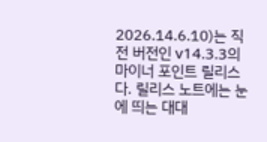2026.14.6.10)는 직전 버전인 v14.3.3의 마이너 포인트 릴리스다. 릴리스 노트에는 눈에 띄는 대대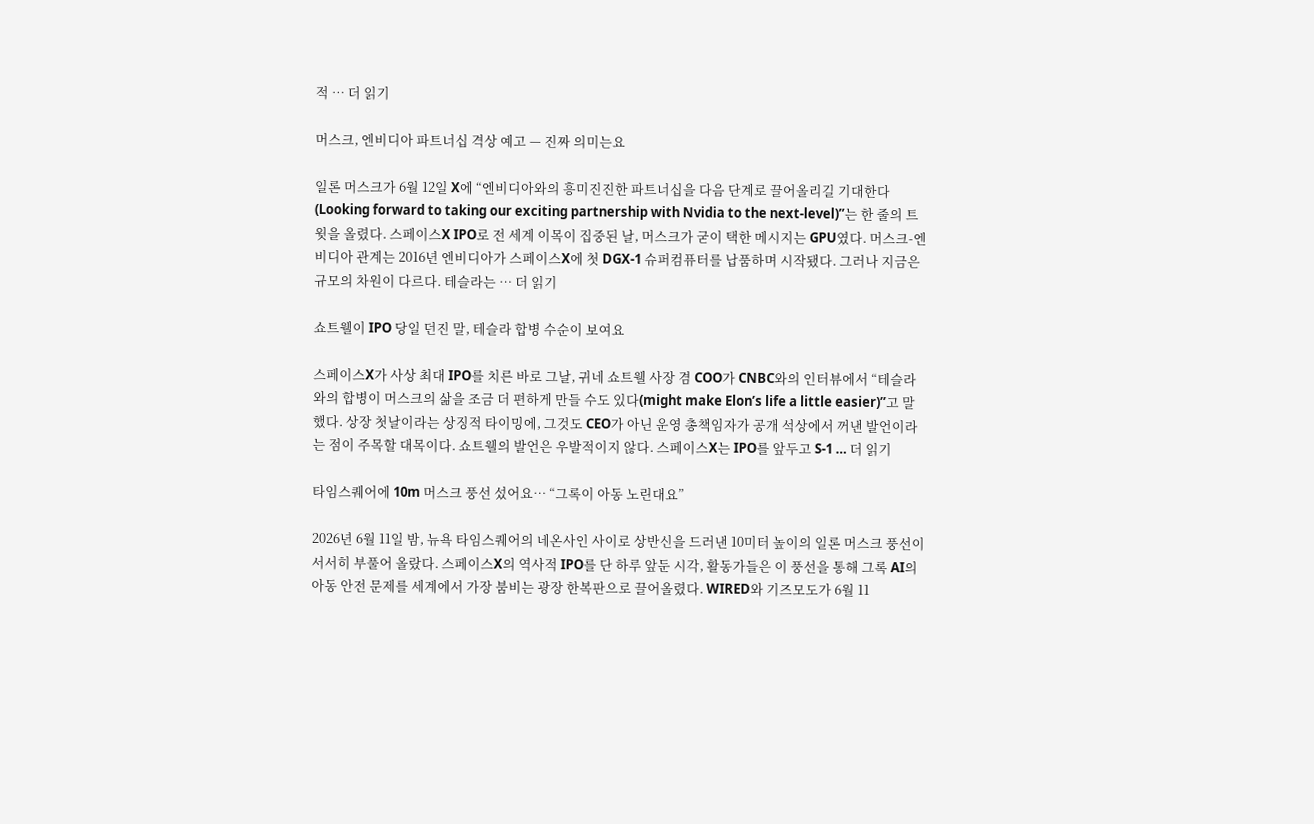적 … 더 읽기

머스크, 엔비디아 파트너십 격상 예고 — 진짜 의미는요

일론 머스크가 6월 12일 X에 “엔비디아와의 흥미진진한 파트너십을 다음 단계로 끌어올리길 기대한다(Looking forward to taking our exciting partnership with Nvidia to the next-level)”는 한 줄의 트윗을 올렸다. 스페이스X IPO로 전 세계 이목이 집중된 날, 머스크가 굳이 택한 메시지는 GPU였다. 머스크-엔비디아 관계는 2016년 엔비디아가 스페이스X에 첫 DGX-1 슈퍼컴퓨터를 납품하며 시작됐다. 그러나 지금은 규모의 차원이 다르다. 테슬라는 … 더 읽기

쇼트웰이 IPO 당일 던진 말, 테슬라 합병 수순이 보여요

스페이스X가 사상 최대 IPO를 치른 바로 그날, 귀네 쇼트웰 사장 겸 COO가 CNBC와의 인터뷰에서 “테슬라와의 합병이 머스크의 삶을 조금 더 편하게 만들 수도 있다(might make Elon’s life a little easier)”고 말했다. 상장 첫날이라는 상징적 타이밍에, 그것도 CEO가 아닌 운영 총책임자가 공개 석상에서 꺼낸 발언이라는 점이 주목할 대목이다. 쇼트웰의 발언은 우발적이지 않다. 스페이스X는 IPO를 앞두고 S-1 … 더 읽기

타임스퀘어에 10m 머스크 풍선 섰어요… “그록이 아동 노린대요”

2026년 6월 11일 밤, 뉴욕 타임스퀘어의 네온사인 사이로 상반신을 드러낸 10미터 높이의 일론 머스크 풍선이 서서히 부풀어 올랐다. 스페이스X의 역사적 IPO를 단 하루 앞둔 시각, 활동가들은 이 풍선을 통해 그록 AI의 아동 안전 문제를 세계에서 가장 붐비는 광장 한복판으로 끌어올렸다. WIRED와 기즈모도가 6월 11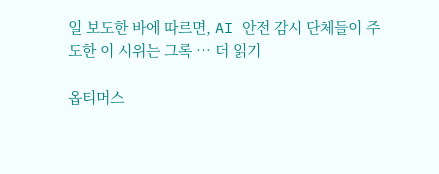일 보도한 바에 따르면, AI 안전 감시 단체들이 주도한 이 시위는 그록 … 더 읽기

옵티머스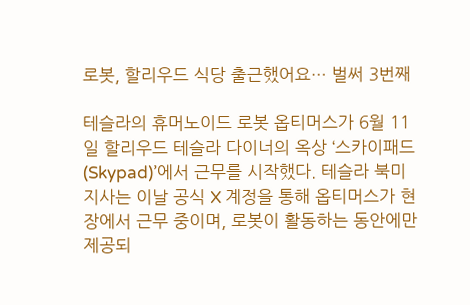로봇, 할리우드 식당 출근했어요… 벌써 3번째

테슬라의 휴머노이드 로봇 옵티머스가 6월 11일 할리우드 테슬라 다이너의 옥상 ‘스카이패드(Skypad)’에서 근무를 시작했다. 테슬라 북미 지사는 이날 공식 X 계정을 통해 옵티머스가 현장에서 근무 중이며, 로봇이 활동하는 동안에만 제공되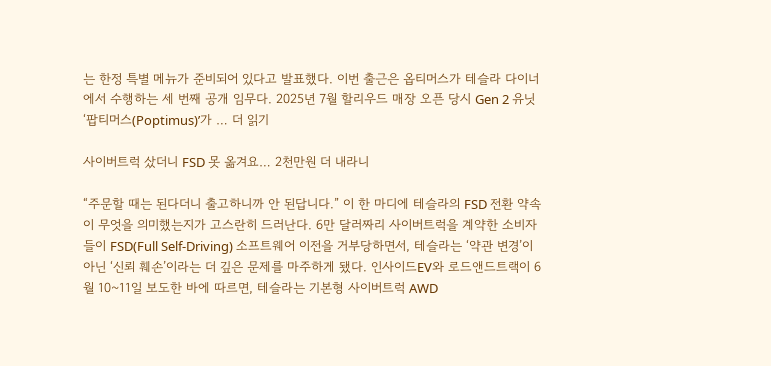는 한정 특별 메뉴가 준비되어 있다고 발표했다. 이번 출근은 옵티머스가 테슬라 다이너에서 수행하는 세 번째 공개 임무다. 2025년 7월 할리우드 매장 오픈 당시 Gen 2 유닛 ‘팝티머스(Poptimus)’가 … 더 읽기

사이버트럭 샀더니 FSD 못 옮겨요… 2천만원 더 내라니

“주문할 때는 된다더니 출고하니까 안 된답니다.” 이 한 마디에 테슬라의 FSD 전환 약속이 무엇을 의미했는지가 고스란히 드러난다. 6만 달러짜리 사이버트럭을 계약한 소비자들이 FSD(Full Self-Driving) 소프트웨어 이전을 거부당하면서, 테슬라는 ‘약관 변경’이 아닌 ‘신뢰 훼손’이라는 더 깊은 문제를 마주하게 됐다. 인사이드EV와 로드앤드트랙이 6월 10~11일 보도한 바에 따르면, 테슬라는 기본형 사이버트럭 AWD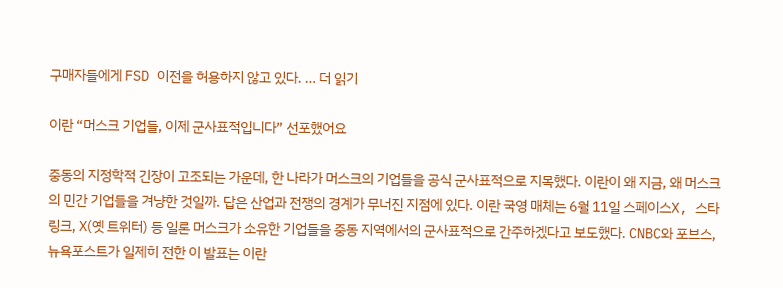구매자들에게 FSD 이전을 허용하지 않고 있다. … 더 읽기

이란 “머스크 기업들, 이제 군사표적입니다” 선포했어요

중동의 지정학적 긴장이 고조되는 가운데, 한 나라가 머스크의 기업들을 공식 군사표적으로 지목했다. 이란이 왜 지금, 왜 머스크의 민간 기업들을 겨냥한 것일까. 답은 산업과 전쟁의 경계가 무너진 지점에 있다. 이란 국영 매체는 6월 11일 스페이스X, 스타링크, X(옛 트위터) 등 일론 머스크가 소유한 기업들을 중동 지역에서의 군사표적으로 간주하겠다고 보도했다. CNBC와 포브스, 뉴욕포스트가 일제히 전한 이 발표는 이란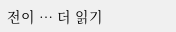전이 … 더 읽기